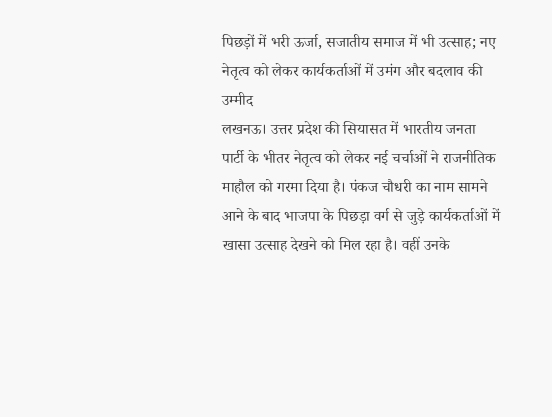पिछड़ों में भरी ऊर्जा, सजातीय समाज में भी उत्साह; नए नेतृत्व को लेकर कार्यकर्ताओं में उमंग और बदलाव की उम्मीद
लखनऊ। उत्तर प्रदेश की सियासत में भारतीय जनता पार्टी के भीतर नेतृत्व को लेकर नई चर्चाओं ने राजनीतिक माहौल को गरमा दिया है। पंकज चौधरी का नाम सामने आने के बाद भाजपा के पिछड़ा वर्ग से जुड़े कार्यकर्ताओं में खासा उत्साह देखने को मिल रहा है। वहीं उनके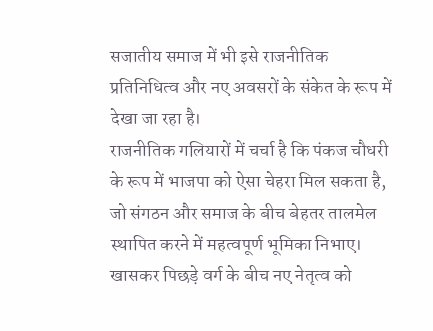सजातीय समाज में भी इसे राजनीतिक प्रतिनिधित्व और नए अवसरों के संकेत के रूप में देखा जा रहा है।
राजनीतिक गलियारों में चर्चा है कि पंकज चौधरी के रूप में भाजपा को ऐसा चेहरा मिल सकता है, जो संगठन और समाज के बीच बेहतर तालमेल स्थापित करने में महत्वपूर्ण भूमिका निभाए। खासकर पिछड़े वर्ग के बीच नए नेतृत्व को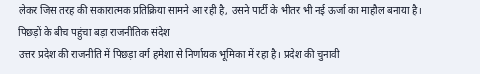लेकर जिस तरह की सकारात्मक प्रतिक्रिया सामने आ रही है, उसने पार्टी के भीतर भी नई ऊर्जा का माहौल बनाया है।
पिछड़ों के बीच पहुंचा बड़ा राजनीतिक संदेश
उत्तर प्रदेश की राजनीति में पिछड़ा वर्ग हमेशा से निर्णायक भूमिका में रहा है। प्रदेश की चुनावी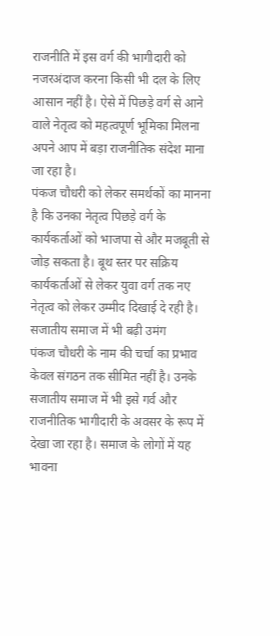राजनीति में इस वर्ग की भागीदारी को नजरअंदाज करना किसी भी दल के लिए आसान नहीं है। ऐसे में पिछड़े वर्ग से आने वाले नेतृत्व को महत्वपूर्ण भूमिका मिलना अपने आप में बड़ा राजनीतिक संदेश माना जा रहा है।
पंकज चौधरी को लेकर समर्थकों का मानना है कि उनका नेतृत्व पिछड़े वर्ग के कार्यकर्ताओं को भाजपा से और मजबूती से जोड़ सकता है। बूथ स्तर पर सक्रिय कार्यकर्ताओं से लेकर युवा वर्ग तक नए नेतृत्व को लेकर उम्मीद दिखाई दे रही है।
सजातीय समाज में भी बढ़ी उमंग
पंकज चौधरी के नाम की चर्चा का प्रभाव केवल संगठन तक सीमित नहीं है। उनके सजातीय समाज में भी इसे गर्व और राजनीतिक भागीदारी के अवसर के रूप में देखा जा रहा है। समाज के लोगों में यह भावना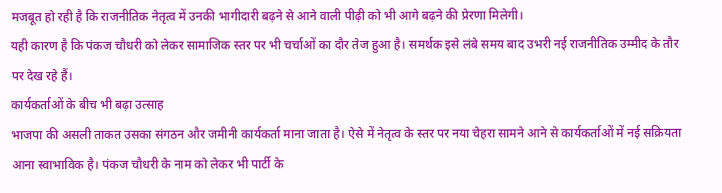मजबूत हो रही है कि राजनीतिक नेतृत्व में उनकी भागीदारी बढ़ने से आने वाली पीढ़ी को भी आगे बढ़ने की प्रेरणा मिलेगी।
यही कारण है कि पंकज चौधरी को लेकर सामाजिक स्तर पर भी चर्चाओं का दौर तेज हुआ है। समर्थक इसे लंबे समय बाद उभरी नई राजनीतिक उम्मीद के तौर पर देख रहे हैं।
कार्यकर्ताओं के बीच भी बढ़ा उत्साह
भाजपा की असली ताकत उसका संगठन और जमीनी कार्यकर्ता माना जाता है। ऐसे में नेतृत्व के स्तर पर नया चेहरा सामने आने से कार्यकर्ताओं में नई सक्रियता आना स्वाभाविक है। पंकज चौधरी के नाम को लेकर भी पार्टी के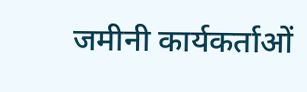जमीनी कार्यकर्ताओं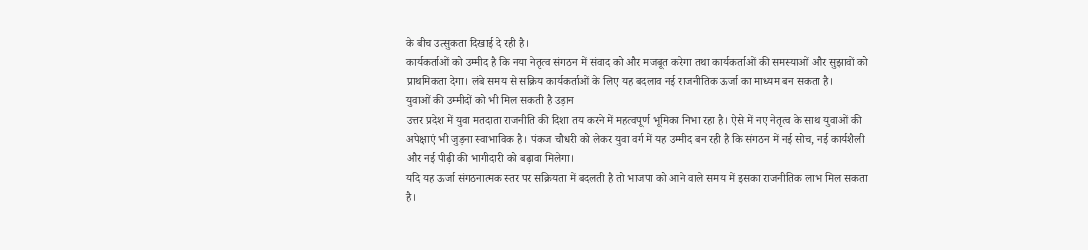के बीच उत्सुकता दिखाई दे रही है।
कार्यकर्ताओं को उम्मीद है कि नया नेतृत्व संगठन में संवाद को और मजबूत करेगा तथा कार्यकर्ताओं की समस्याओं और सुझावों को प्राथमिकता देगा। लंबे समय से सक्रिय कार्यकर्ताओं के लिए यह बदलाव नई राजनीतिक ऊर्जा का माध्यम बन सकता है।
युवाओं की उम्मीदों को भी मिल सकती है उड़ान
उत्तर प्रदेश में युवा मतदाता राजनीति की दिशा तय करने में महत्वपूर्ण भूमिका निभा रहा है। ऐसे में नए नेतृत्व के साथ युवाओं की अपेक्षाएं भी जुड़ना स्वाभाविक है। पंकज चौधरी को लेकर युवा वर्ग में यह उम्मीद बन रही है कि संगठन में नई सोच, नई कार्यशैली और नई पीढ़ी की भागीदारी को बढ़ावा मिलेगा।
यदि यह ऊर्जा संगठनात्मक स्तर पर सक्रियता में बदलती है तो भाजपा को आने वाले समय में इसका राजनीतिक लाभ मिल सकता है।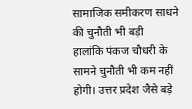सामाजिक समीकरण साधने की चुनौती भी बड़ी
हालांकि पंकज चौधरी के सामने चुनौती भी कम नहीं होगी। उत्तर प्रदेश जैसे बड़े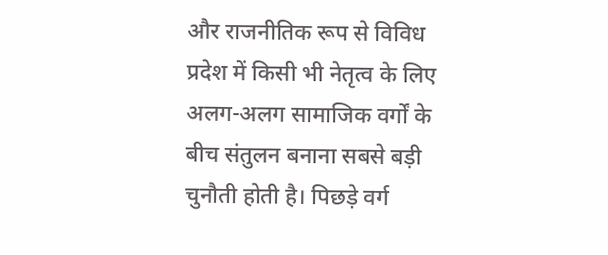और राजनीतिक रूप से विविध प्रदेश में किसी भी नेतृत्व के लिए अलग-अलग सामाजिक वर्गों के बीच संतुलन बनाना सबसे बड़ी चुनौती होती है। पिछड़े वर्ग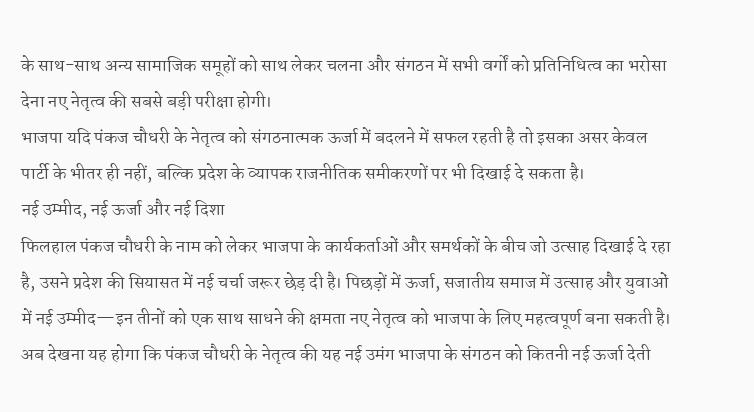के साथ-साथ अन्य सामाजिक समूहों को साथ लेकर चलना और संगठन में सभी वर्गों को प्रतिनिधित्व का भरोसा देना नए नेतृत्व की सबसे बड़ी परीक्षा होगी।
भाजपा यदि पंकज चौधरी के नेतृत्व को संगठनात्मक ऊर्जा में बदलने में सफल रहती है तो इसका असर केवल पार्टी के भीतर ही नहीं, बल्कि प्रदेश के व्यापक राजनीतिक समीकरणों पर भी दिखाई दे सकता है।
नई उम्मीद, नई ऊर्जा और नई दिशा
फिलहाल पंकज चौधरी के नाम को लेकर भाजपा के कार्यकर्ताओं और समर्थकों के बीच जो उत्साह दिखाई दे रहा है, उसने प्रदेश की सियासत में नई चर्चा जरूर छेड़ दी है। पिछड़ों में ऊर्जा, सजातीय समाज में उत्साह और युवाओं में नई उम्मीद—इन तीनों को एक साथ साधने की क्षमता नए नेतृत्व को भाजपा के लिए महत्वपूर्ण बना सकती है।
अब देखना यह होगा कि पंकज चौधरी के नेतृत्व की यह नई उमंग भाजपा के संगठन को कितनी नई ऊर्जा देती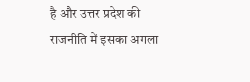है और उत्तर प्रदेश की राजनीति में इसका अगला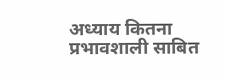अध्याय कितना प्रभावशाली साबित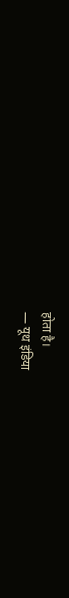होता है।
— यूथ इंडिया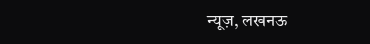न्यूज़, लखनऊ